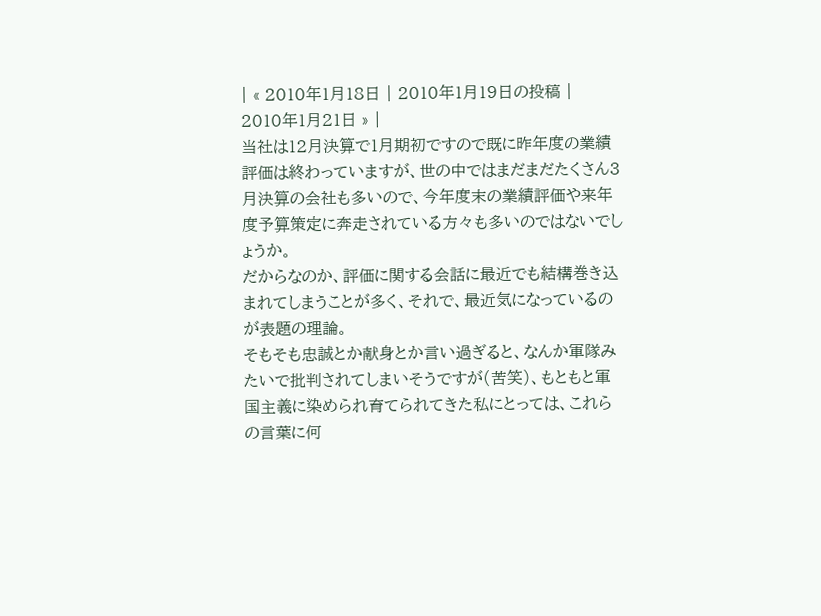| « 2010年1月18日 | 2010年1月19日の投稿 |
2010年1月21日 » |
当社は12月決算で1月期初ですので既に昨年度の業績評価は終わっていますが、世の中ではまだまだたくさん3月決算の会社も多いので、今年度末の業績評価や来年度予算策定に奔走されている方々も多いのではないでしょうか。
だからなのか、評価に関する会話に最近でも結構巻き込まれてしまうことが多く、それで、最近気になっているのが表題の理論。
そもそも忠誠とか献身とか言い過ぎると、なんか軍隊みたいで批判されてしまいそうですが(苦笑)、もともと軍国主義に染められ育てられてきた私にとっては、これらの言葉に何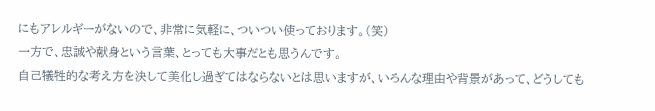にもアレルギーがないので、非常に気軽に、ついつい使っております。(笑)
一方で、忠誠や献身という言葉、とっても大事だとも思うんです。
自己犠牲的な考え方を決して美化し過ぎてはならないとは思いますが、いろんな理由や背景があって、どうしても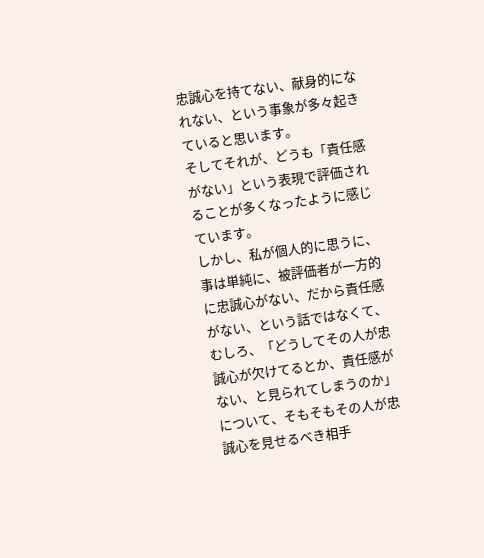忠誠心を持てない、献身的になれない、という事象が多々起きていると思います。
そしてそれが、どうも「責任感がない」という表現で評価されることが多くなったように感じています。
しかし、私が個人的に思うに、事は単純に、被評価者が一方的に忠誠心がない、だから責任感がない、という話ではなくて、むしろ、「どうしてその人が忠誠心が欠けてるとか、責任感がない、と見られてしまうのか」について、そもそもその人が忠誠心を見せるべき相手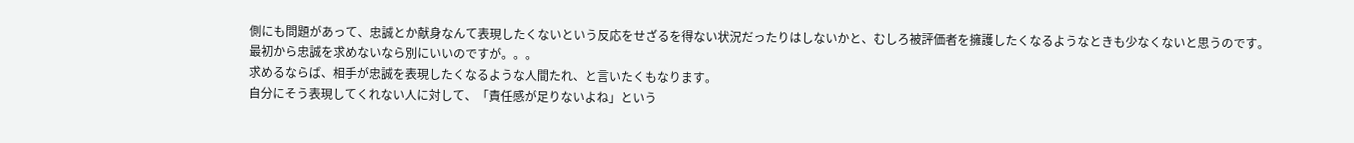側にも問題があって、忠誠とか献身なんて表現したくないという反応をせざるを得ない状況だったりはしないかと、むしろ被評価者を擁護したくなるようなときも少なくないと思うのです。
最初から忠誠を求めないなら別にいいのですが。。。
求めるならば、相手が忠誠を表現したくなるような人間たれ、と言いたくもなります。
自分にそう表現してくれない人に対して、「責任感が足りないよね」という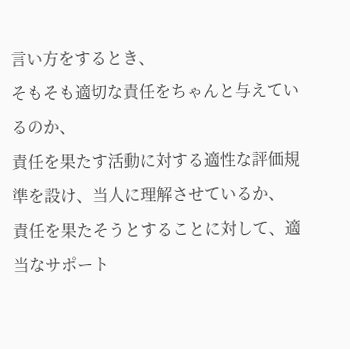言い方をするとき、
そもそも適切な責任をちゃんと与えているのか、
責任を果たす活動に対する適性な評価規準を設け、当人に理解させているか、
責任を果たそうとすることに対して、適当なサポート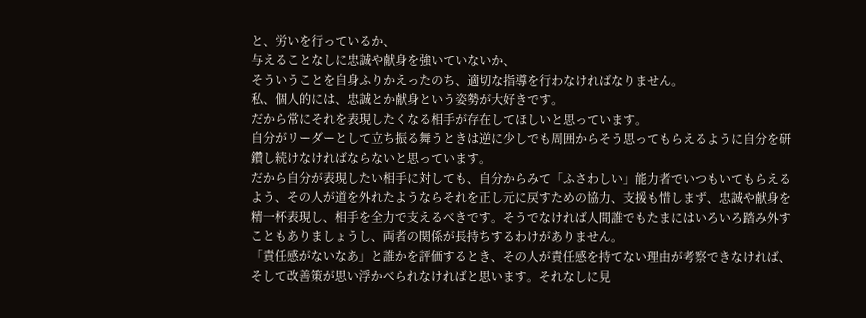と、労いを行っているか、
与えることなしに忠誠や献身を強いていないか、
そういうことを自身ふりかえったのち、適切な指導を行わなければなりません。
私、個人的には、忠誠とか献身という姿勢が大好きです。
だから常にそれを表現したくなる相手が存在してほしいと思っています。
自分がリーダーとして立ち振る舞うときは逆に少しでも周囲からそう思ってもらえるように自分を研鑽し続けなければならないと思っています。
だから自分が表現したい相手に対しても、自分からみて「ふさわしい」能力者でいつもいてもらえるよう、その人が道を外れたようならそれを正し元に戻すための協力、支援も惜しまず、忠誠や献身を精一杯表現し、相手を全力で支えるべきです。そうでなければ人間誰でもたまにはいろいろ踏み外すこともありましょうし、両者の関係が長持ちするわけがありません。
「責任感がないなあ」と誰かを評価するとき、その人が責任感を持てない理由が考察できなければ、そして改善策が思い浮かべられなければと思います。それなしに見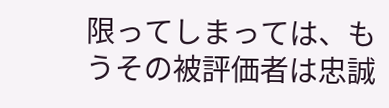限ってしまっては、もうその被評価者は忠誠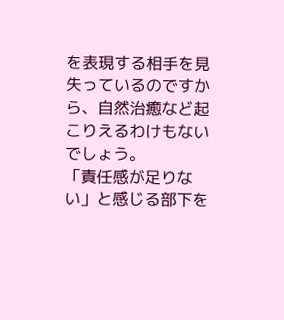を表現する相手を見失っているのですから、自然治癒など起こりえるわけもないでしょう。
「責任感が足りない」と感じる部下を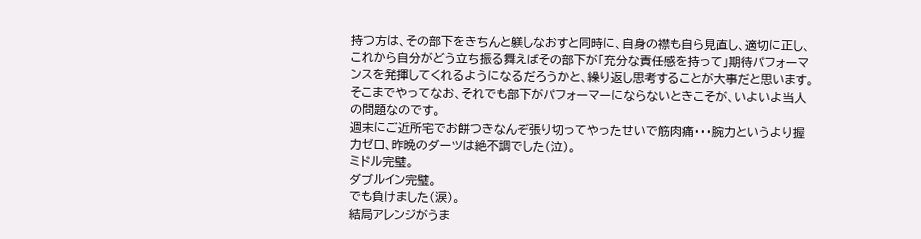持つ方は、その部下をきちんと躾しなおすと同時に、自身の襟も自ら見直し、適切に正し、これから自分がどう立ち振る舞えばその部下が「充分な責任感を持って」期待パフォーマンスを発揮してくれるようになるだろうかと、繰り返し思考することが大事だと思います。
そこまでやってなお、それでも部下がパフォーマーにならないときこそが、いよいよ当人の問題なのです。
週末にご近所宅でお餅つきなんぞ張り切ってやったせいで筋肉痛・・・腕力というより握力ゼロ、昨晩のダーツは絶不調でした(泣)。
ミドル完璧。
ダブルイン完璧。
でも負けました(涙)。
結局アレンジがうま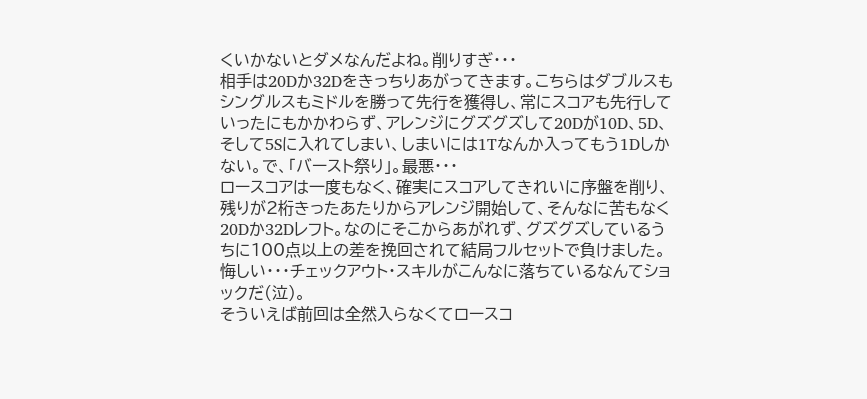くいかないとダメなんだよね。削りすぎ・・・
相手は20Dか32Dをきっちりあがってきます。こちらはダブルスもシングルスもミドルを勝って先行を獲得し、常にスコアも先行していったにもかかわらず、アレンジにグズグズして20Dが10D、5D、そして5Sに入れてしまい、しまいには1Tなんか入ってもう1Dしかない。で、「バースト祭り」。最悪・・・
ロースコアは一度もなく、確実にスコアしてきれいに序盤を削り、残りが2桁きったあたりからアレンジ開始して、そんなに苦もなく20Dか32Dレフト。なのにそこからあがれず、グズグズしているうちに100点以上の差を挽回されて結局フルセットで負けました。
悔しい・・・チェックアウト・スキルがこんなに落ちているなんてショックだ(泣)。
そういえば前回は全然入らなくてロースコ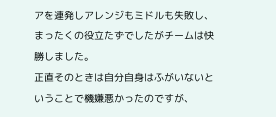アを連発しアレンジもミドルも失敗し、まったくの役立たずでしたがチームは快勝しました。
正直そのときは自分自身はふがいないということで機嫌悪かったのですが、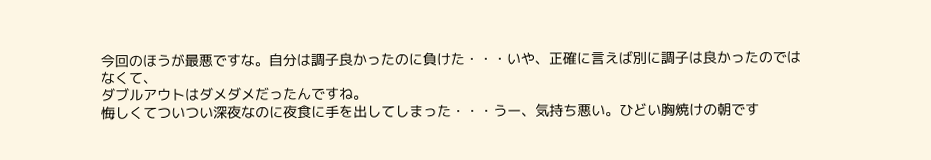今回のほうが最悪ですな。自分は調子良かったのに負けた・・・いや、正確に言えば別に調子は良かったのではなくて、
ダブルアウトはダメダメだったんですね。
悔しくてついつい深夜なのに夜食に手を出してしまった・・・うー、気持ち悪い。ひどい胸焼けの朝です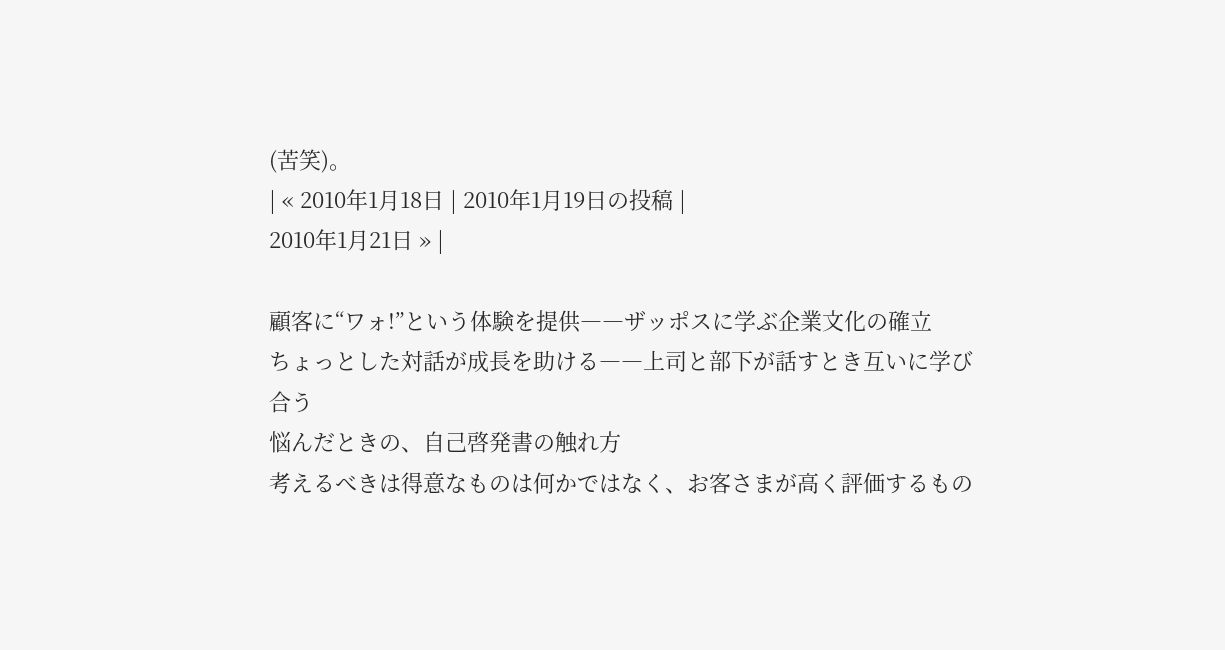(苦笑)。
| « 2010年1月18日 | 2010年1月19日の投稿 |
2010年1月21日 » |

顧客に“ワォ!”という体験を提供――ザッポスに学ぶ企業文化の確立
ちょっとした対話が成長を助ける――上司と部下が話すとき互いに学び合う
悩んだときの、自己啓発書の触れ方
考えるべきは得意なものは何かではなく、お客さまが高く評価するもの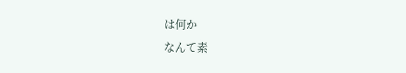は何か
なんて素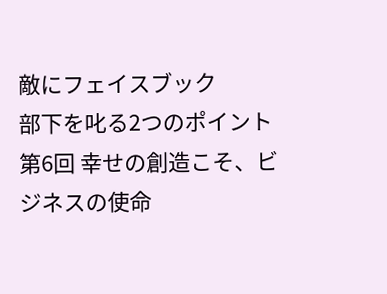敵にフェイスブック
部下を叱る2つのポイント
第6回 幸せの創造こそ、ビジネスの使命